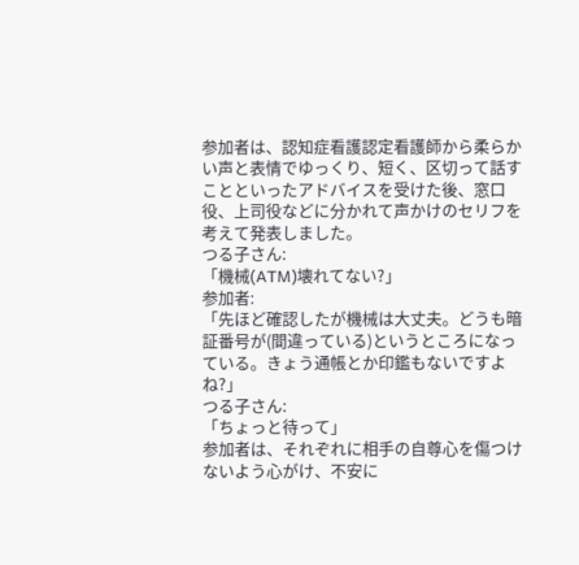参加者は、認知症看護認定看護師から柔らかい声と表情でゆっくり、短く、区切って話すことといったアドバイスを受けた後、窓口役、上司役などに分かれて声かけのセリフを考えて発表しました。
つる子さん:
「機械(ATM)壊れてない?」
参加者:
「先ほど確認したが機械は大丈夫。どうも暗証番号が(間違っている)というところになっている。きょう通帳とか印鑑もないですよね?」
つる子さん:
「ちょっと待って」
参加者は、それぞれに相手の自尊心を傷つけないよう心がけ、不安に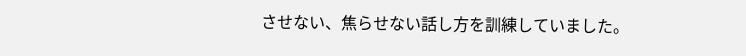させない、焦らせない話し方を訓練していました。